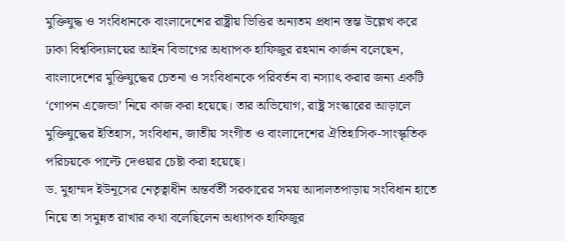মুক্তিযুদ্ধ ও সংবিধানকে বাংলাদেশের রাষ্ট্রীয় ভিত্তির অন্যতম প্রধান স্তম্ভ উল্লেখ করে ঢাকা বিশ্ববিদ্যালয়ের আইন বিভাগের অধ্যাপক হাফিজুর রহমান কার্জন বলেছেন, বাংলাদেশের মুক্তিযুদ্ধের চেতনা ও সংবিধানকে পরিবর্তন বা নস্যাৎ করার জন্য একটি ‘গোপন এজেন্ডা’ নিয়ে কাজ করা হয়েছে। তার অভিযোগ, রাষ্ট্র সংস্কারের আড়ালে মুক্তিযুদ্ধের ইতিহাস, সংবিধান, জাতীয় সংগীত ও বাংলাদেশের ঐতিহাসিক-সাংস্কৃতিক পরিচয়কে পাল্টে দেওয়ার চেষ্টা করা হয়েছে।
ড. মুহাম্মদ ইউনূসের নেতৃত্বাধীন অন্তর্বর্তী সরকারের সময় আদালতপাড়ায় সংবিধান হাতে নিয়ে তা সমুন্নত রাখার কথা বলেছিলেন অধ্যাপক হাফিজুর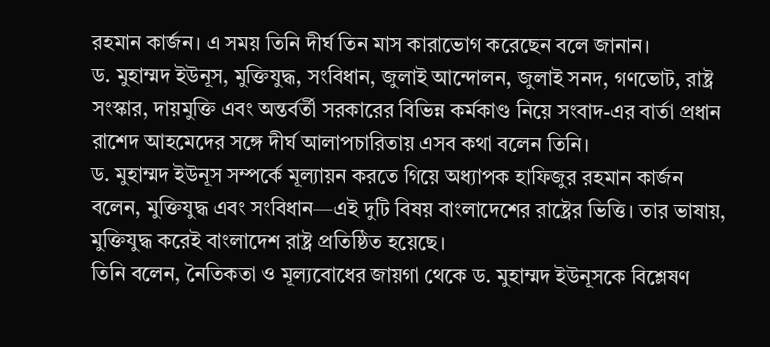রহমান কার্জন। এ সময় তিনি দীর্ঘ তিন মাস কারাভোগ করেছেন বলে জানান।
ড. মুহাম্মদ ইউনূস, মুক্তিযুদ্ধ, সংবিধান, জুলাই আন্দোলন, জুলাই সনদ, গণভোট, রাষ্ট্র সংস্কার, দায়মুক্তি এবং অন্তর্বর্তী সরকারের বিভিন্ন কর্মকাণ্ড নিয়ে সংবাদ-এর বার্তা প্রধান রাশেদ আহমেদের সঙ্গে দীর্ঘ আলাপচারিতায় এসব কথা বলেন তিনি।
ড. মুহাম্মদ ইউনূস সম্পর্কে মূল্যায়ন করতে গিয়ে অধ্যাপক হাফিজুর রহমান কার্জন বলেন, মুক্তিযুদ্ধ এবং সংবিধান—এই দুটি বিষয় বাংলাদেশের রাষ্ট্রের ভিত্তি। তার ভাষায়, মুক্তিযুদ্ধ করেই বাংলাদেশ রাষ্ট্র প্রতিষ্ঠিত হয়েছে।
তিনি বলেন, নৈতিকতা ও মূল্যবোধের জায়গা থেকে ড. মুহাম্মদ ইউনূসকে বিশ্লেষণ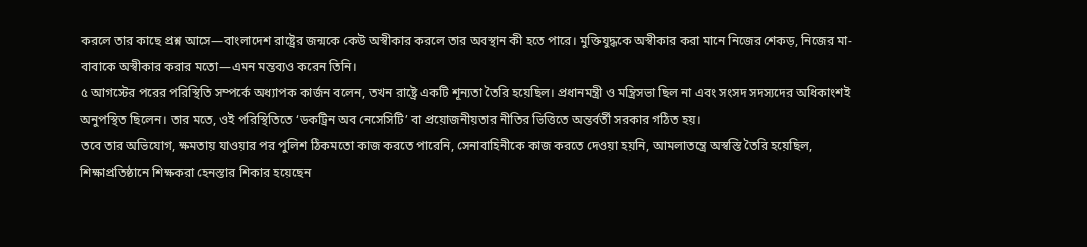করলে তার কাছে প্রশ্ন আসে—বাংলাদেশ রাষ্ট্রের জন্মকে কেউ অস্বীকার করলে তার অবস্থান কী হতে পারে। মুক্তিযুদ্ধকে অস্বীকার করা মানে নিজের শেকড়, নিজের মা-বাবাকে অস্বীকার করার মতো—এমন মন্তব্যও করেন তিনি।
৫ আগস্টের পরের পরিস্থিতি সম্পর্কে অধ্যাপক কার্জন বলেন, তখন রাষ্ট্রে একটি শূন্যতা তৈরি হয়েছিল। প্রধানমন্ত্রী ও মন্ত্রিসভা ছিল না এবং সংসদ সদস্যদের অধিকাংশই অনুপস্থিত ছিলেন। তার মতে, ওই পরিস্থিতিতে ‘ডকট্রিন অব নেসেসিটি’ বা প্রয়োজনীয়তার নীতির ভিত্তিতে অন্তর্বর্তী সরকার গঠিত হয়।
তবে তার অভিযোগ, ক্ষমতায় যাওয়ার পর পুলিশ ঠিকমতো কাজ করতে পারেনি, সেনাবাহিনীকে কাজ করতে দেওয়া হয়নি, আমলাতন্ত্রে অস্বস্তি তৈরি হয়েছিল, শিক্ষাপ্রতিষ্ঠানে শিক্ষকরা হেনস্তার শিকার হয়েছেন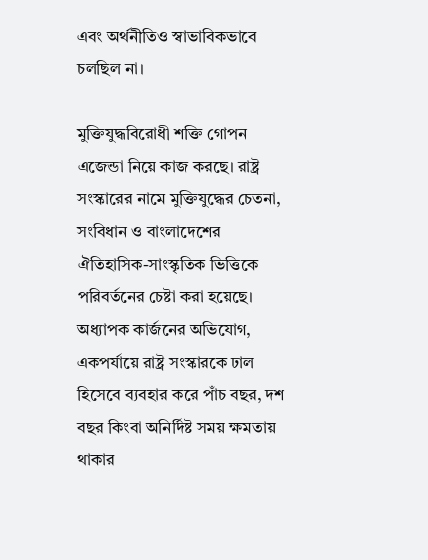এবং অর্থনীতিও স্বাভাবিকভাবে চলছিল না।

মুক্তিযুদ্ধবিরোধী শক্তি গোপন এজেন্ডা নিয়ে কাজ করছে। রাষ্ট্র সংস্কারের নামে মুক্তিযুদ্ধের চেতনা, সংবিধান ও বাংলাদেশের ঐতিহাসিক-সাংস্কৃতিক ভিত্তিকে পরিবর্তনের চেষ্টা করা হয়েছে।
অধ্যাপক কার্জনের অভিযোগ, একপর্যায়ে রাষ্ট্র সংস্কারকে ঢাল হিসেবে ব্যবহার করে পাঁচ বছর, দশ বছর কিংবা অনির্দিষ্ট সময় ক্ষমতায় থাকার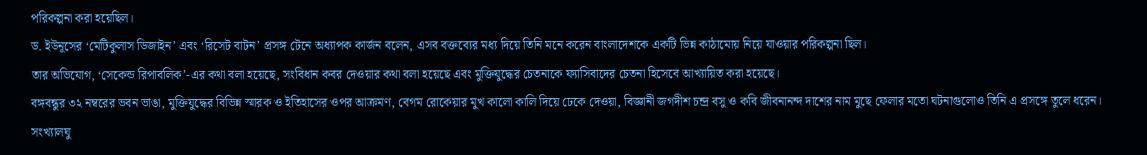পরিকল্পনা করা হয়েছিল।
ড. ইউনূসের ‘মেটিকুলাস ডিজাইন’ এবং ‘রিসেট বাটন’ প্রসঙ্গ টেনে অধ্যাপক কার্জন বলেন, এসব বক্তব্যের মধ্য দিয়ে তিনি মনে করেন বাংলাদেশকে একটি ভিন্ন কাঠামোয় নিয়ে যাওয়ার পরিকল্পনা ছিল।
তার অভিযোগ, ‘সেকেন্ড রিপাবলিক’-এর কথা বলা হয়েছে, সংবিধান কবর দেওয়ার কথা বলা হয়েছে এবং মুক্তিযুদ্ধের চেতনাকে ফ্যাসিবাদের চেতনা হিসেবে আখ্যায়িত করা হয়েছে।
বঙ্গবন্ধুর ৩২ নম্বরের ভবন ভাঙা, মুক্তিযুদ্ধের বিভিন্ন স্মারক ও ইতিহাসের ওপর আক্রমণ, বেগম রোকেয়ার মুখ কালো কালি দিয়ে ঢেকে দেওয়া, বিজ্ঞানী জগদীশ চন্দ্র বসু ও কবি জীবনানন্দ দাশের নাম মুছে ফেলার মতো ঘটনাগুলোও তিনি এ প্রসঙ্গে তুলে ধরেন।
সংখ্যালঘু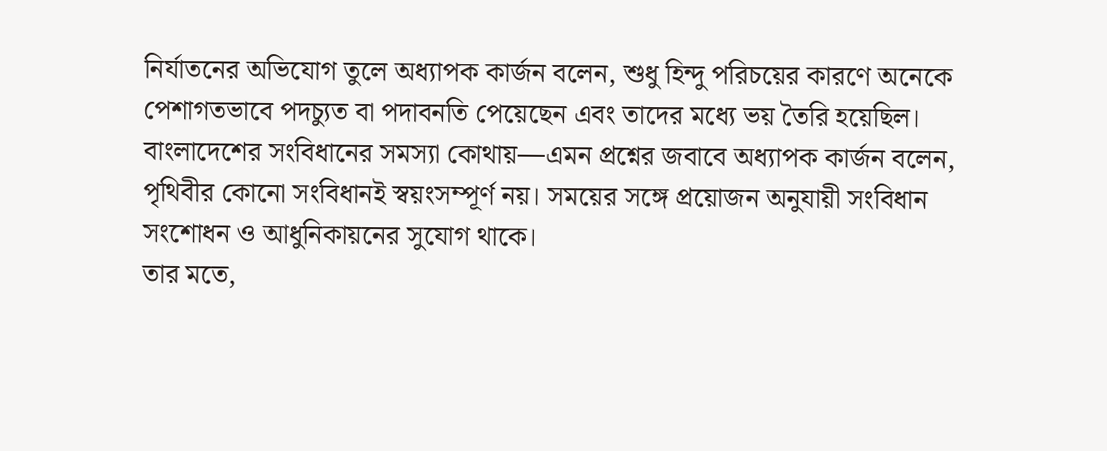নির্যাতনের অভিযোগ তুলে অধ্যাপক কার্জন বলেন, শুধু হিন্দু পরিচয়ের কারণে অনেকে পেশাগতভাবে পদচ্যুত বা পদাবনতি পেয়েছেন এবং তাদের মধ্যে ভয় তৈরি হয়েছিল।
বাংলাদেশের সংবিধানের সমস্যা কোথায়—এমন প্রশ্নের জবাবে অধ্যাপক কার্জন বলেন, পৃথিবীর কোনো সংবিধানই স্বয়ংসম্পূর্ণ নয়। সময়ের সঙ্গে প্রয়োজন অনুযায়ী সংবিধান সংশোধন ও আধুনিকায়নের সুযোগ থাকে।
তার মতে,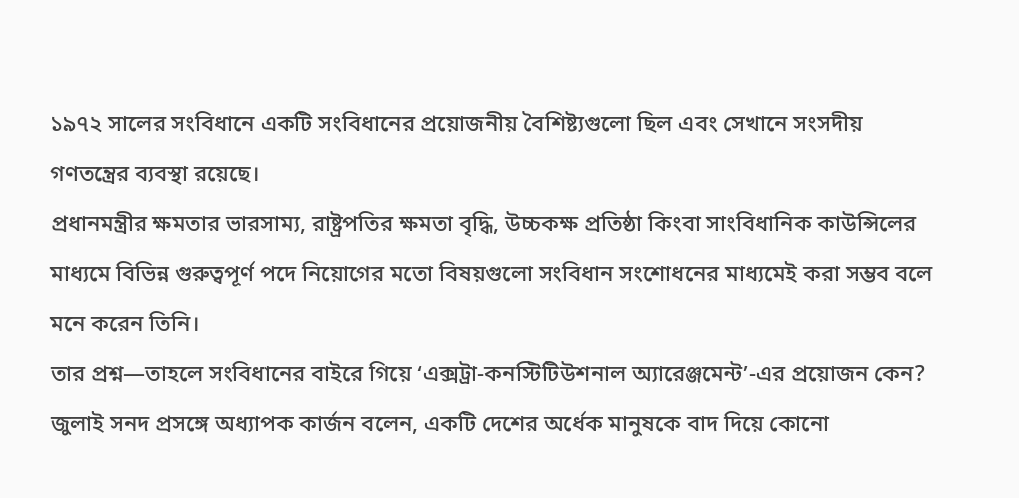১৯৭২ সালের সংবিধানে একটি সংবিধানের প্রয়োজনীয় বৈশিষ্ট্যগুলো ছিল এবং সেখানে সংসদীয় গণতন্ত্রের ব্যবস্থা রয়েছে।
প্রধানমন্ত্রীর ক্ষমতার ভারসাম্য, রাষ্ট্রপতির ক্ষমতা বৃদ্ধি, উচ্চকক্ষ প্রতিষ্ঠা কিংবা সাংবিধানিক কাউন্সিলের মাধ্যমে বিভিন্ন গুরুত্বপূর্ণ পদে নিয়োগের মতো বিষয়গুলো সংবিধান সংশোধনের মাধ্যমেই করা সম্ভব বলে মনে করেন তিনি।
তার প্রশ্ন—তাহলে সংবিধানের বাইরে গিয়ে ‘এক্সট্রা-কনস্টিটিউশনাল অ্যারেঞ্জমেন্ট’-এর প্রয়োজন কেন?
জুলাই সনদ প্রসঙ্গে অধ্যাপক কার্জন বলেন, একটি দেশের অর্ধেক মানুষকে বাদ দিয়ে কোনো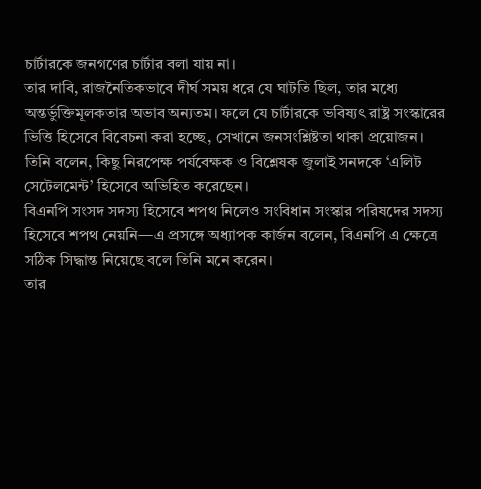চার্টারকে জনগণের চার্টার বলা যায় না।
তার দাবি, রাজনৈতিকভাবে দীর্ঘ সময় ধরে যে ঘাটতি ছিল, তার মধ্যে অন্তর্ভুক্তিমূলকতার অভাব অন্যতম। ফলে যে চার্টারকে ভবিষ্যৎ রাষ্ট্র সংস্কারের ভিত্তি হিসেবে বিবেচনা করা হচ্ছে, সেখানে জনসংশ্লিষ্টতা থাকা প্রয়োজন।
তিনি বলেন, কিছু নিরপেক্ষ পর্যবেক্ষক ও বিশ্লেষক জুলাই সনদকে ‘এলিট সেটেলমেন্ট’ হিসেবে অভিহিত করেছেন।
বিএনপি সংসদ সদস্য হিসেবে শপথ নিলেও সংবিধান সংস্কার পরিষদের সদস্য হিসেবে শপথ নেয়নি—এ প্রসঙ্গে অধ্যাপক কার্জন বলেন, বিএনপি এ ক্ষেত্রে সঠিক সিদ্ধান্ত নিয়েছে বলে তিনি মনে করেন।
তার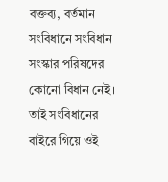বক্তব্য, বর্তমান সংবিধানে সংবিধান সংস্কার পরিষদের কোনো বিধান নেই। তাই সংবিধানের বাইরে গিয়ে ওই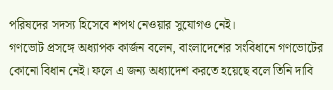পরিষদের সদস্য হিসেবে শপথ নেওয়ার সুযোগও নেই।
গণভোট প্রসঙ্গে অধ্যাপক কার্জন বলেন, বাংলাদেশের সংবিধানে গণভোটের কোনো বিধান নেই। ফলে এ জন্য অধ্যাদেশ করতে হয়েছে বলে তিনি দাবি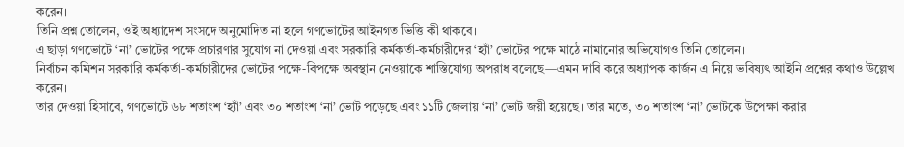করেন।
তিনি প্রশ্ন তোলেন, ওই অধ্যাদেশ সংসদে অনুমোদিত না হলে গণভোটের আইনগত ভিত্তি কী থাকবে।
এ ছাড়া গণভোটে ‘না’ ভোটের পক্ষে প্রচারণার সুযোগ না দেওয়া এবং সরকারি কর্মকর্তা-কর্মচারীদের ‘হ্যাঁ’ ভোটের পক্ষে মাঠে নামানোর অভিযোগও তিনি তোলেন।
নির্বাচন কমিশন সরকারি কর্মকর্তা-কর্মচারীদের ভোটের পক্ষে-বিপক্ষে অবস্থান নেওয়াকে শাস্তিযোগ্য অপরাধ বলেছে—এমন দাবি করে অধ্যাপক কার্জন এ নিয়ে ভবিষ্যৎ আইনি প্রশ্নের কথাও উল্লেখ করেন।
তার দেওয়া হিসাবে, গণভোটে ৬৮ শতাংশ ‘হ্যাঁ’ এবং ৩০ শতাংশ ‘না’ ভোট পড়েছে এবং ১১টি জেলায় ‘না’ ভোট জয়ী হয়েছে। তার মতে, ৩০ শতাংশ ‘না’ ভোটকে উপেক্ষা করার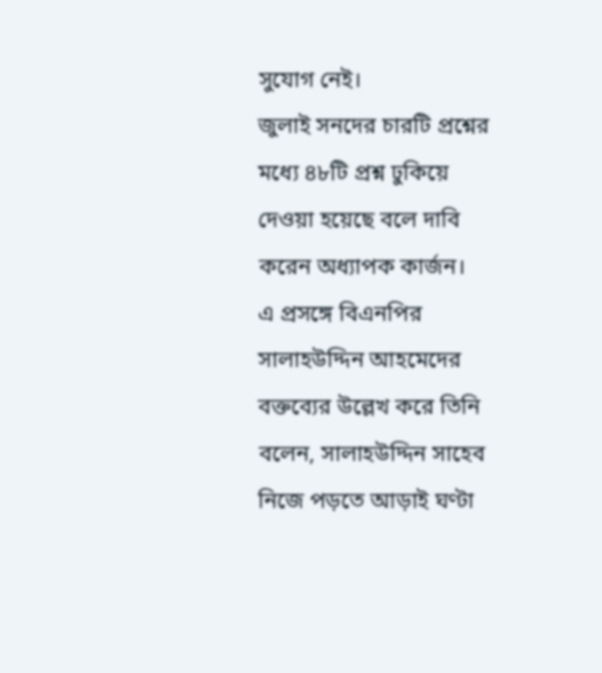সুযোগ নেই।
জুলাই সনদের চারটি প্রশ্নের মধ্যে ৪৮টি প্রশ্ন ঢুকিয়ে দেওয়া হয়েছে বলে দাবি করেন অধ্যাপক কার্জন।
এ প্রসঙ্গে বিএনপির সালাহউদ্দিন আহমেদের বক্তব্যের উল্লেখ করে তিনি বলেন, সালাহউদ্দিন সাহেব নিজে পড়তে আড়াই ঘণ্টা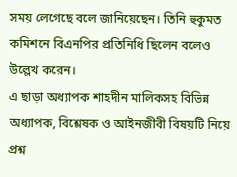সময় লেগেছে বলে জানিয়েছেন। তিনি হুকুমত কমিশনে বিএনপির প্রতিনিধি ছিলেন বলেও উল্লেখ করেন।
এ ছাড়া অধ্যাপক শাহদীন মালিকসহ বিভিন্ন অধ্যাপক, বিশ্লেষক ও আইনজীবী বিষয়টি নিয়ে প্রশ্ন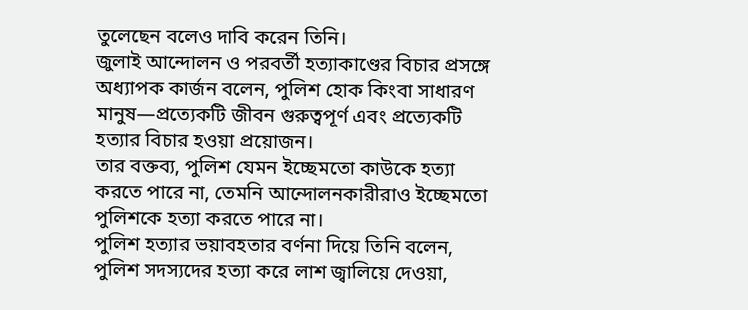তুলেছেন বলেও দাবি করেন তিনি।
জুলাই আন্দোলন ও পরবর্তী হত্যাকাণ্ডের বিচার প্রসঙ্গে অধ্যাপক কার্জন বলেন, পুলিশ হোক কিংবা সাধারণ মানুষ—প্রত্যেকটি জীবন গুরুত্বপূর্ণ এবং প্রত্যেকটি হত্যার বিচার হওয়া প্রয়োজন।
তার বক্তব্য, পুলিশ যেমন ইচ্ছেমতো কাউকে হত্যা করতে পারে না, তেমনি আন্দোলনকারীরাও ইচ্ছেমতো পুলিশকে হত্যা করতে পারে না।
পুলিশ হত্যার ভয়াবহতার বর্ণনা দিয়ে তিনি বলেন, পুলিশ সদস্যদের হত্যা করে লাশ জ্বালিয়ে দেওয়া,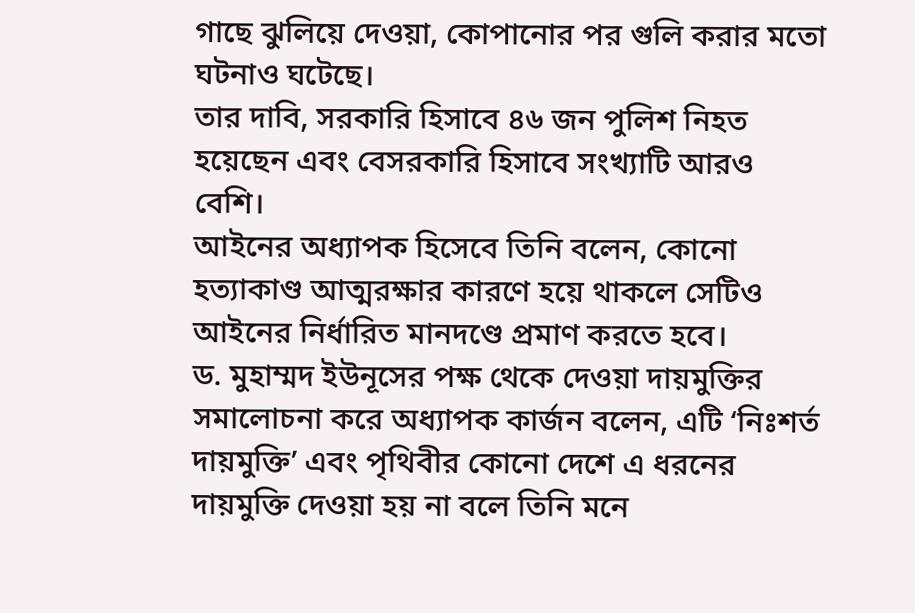গাছে ঝুলিয়ে দেওয়া, কোপানোর পর গুলি করার মতো ঘটনাও ঘটেছে।
তার দাবি, সরকারি হিসাবে ৪৬ জন পুলিশ নিহত হয়েছেন এবং বেসরকারি হিসাবে সংখ্যাটি আরও বেশি।
আইনের অধ্যাপক হিসেবে তিনি বলেন, কোনো হত্যাকাণ্ড আত্মরক্ষার কারণে হয়ে থাকলে সেটিও আইনের নির্ধারিত মানদণ্ডে প্রমাণ করতে হবে।
ড. মুহাম্মদ ইউনূসের পক্ষ থেকে দেওয়া দায়মুক্তির সমালোচনা করে অধ্যাপক কার্জন বলেন, এটি ‘নিঃশর্ত দায়মুক্তি’ এবং পৃথিবীর কোনো দেশে এ ধরনের দায়মুক্তি দেওয়া হয় না বলে তিনি মনে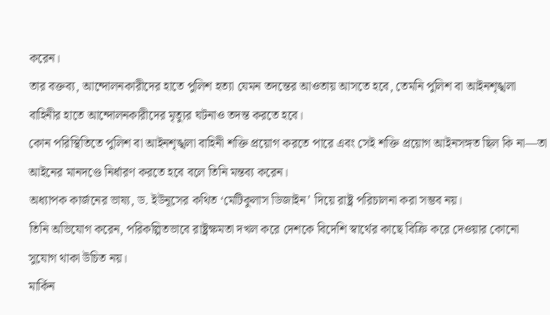করেন।
তার বক্তব্য, আন্দোলনকারীদের হাতে পুলিশ হত্যা যেমন তদন্তের আওতায় আসতে হবে, তেমনি পুলিশ বা আইনশৃঙ্খলা বাহিনীর হাতে আন্দোলনকারীদের মৃত্যুর ঘটনাও তদন্ত করতে হবে।
কোন পরিস্থিতিতে পুলিশ বা আইনশৃঙ্খলা বাহিনী শক্তি প্রয়োগ করতে পারে এবং সেই শক্তি প্রয়োগ আইনসঙ্গত ছিল কি না—তা আইনের মানদণ্ডে নির্ধারণ করতে হবে বলে তিনি মন্তব্য করেন।
অধ্যাপক কার্জনের ভাষ্য, ড. ইউনূসের কথিত ‘মেটিকুলাস ডিজাইন’ দিয়ে রাষ্ট্র পরিচালনা করা সম্ভব নয়।
তিনি অভিযোগ করেন, পরিকল্পিতভাবে রাষ্ট্রক্ষমতা দখল করে দেশকে বিদেশি স্বার্থের কাছে বিক্রি করে দেওয়ার কোনো সুযোগ থাকা উচিত নয়।
মার্কিন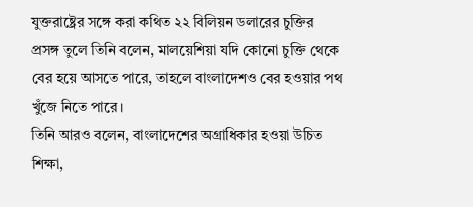যুক্তরাষ্ট্রের সঙ্গে করা কথিত ২২ বিলিয়ন ডলারের চুক্তির প্রসঙ্গ তুলে তিনি বলেন, মালয়েশিয়া যদি কোনো চুক্তি থেকে বের হয়ে আসতে পারে, তাহলে বাংলাদেশও বের হওয়ার পথ খুঁজে নিতে পারে।
তিনি আরও বলেন, বাংলাদেশের অগ্রাধিকার হওয়া উচিত শিক্ষা,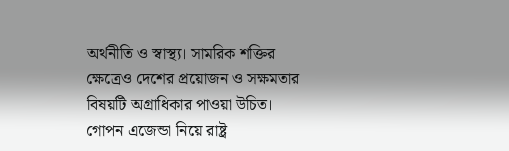অর্থনীতি ও স্বাস্থ্য। সামরিক শক্তির ক্ষেত্রেও দেশের প্রয়োজন ও সক্ষমতার বিষয়টি অগ্রাধিকার পাওয়া উচিত।
গোপন এজেন্ডা নিয়ে রাষ্ট্র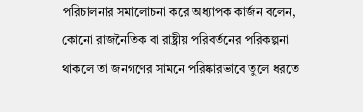পরিচালনার সমালোচনা করে অধ্যাপক কার্জন বলেন, কোনো রাজনৈতিক বা রাষ্ট্রীয় পরিবর্তনের পরিকল্পনা থাকলে তা জনগণের সামনে পরিষ্কারভাবে তুলে ধরতে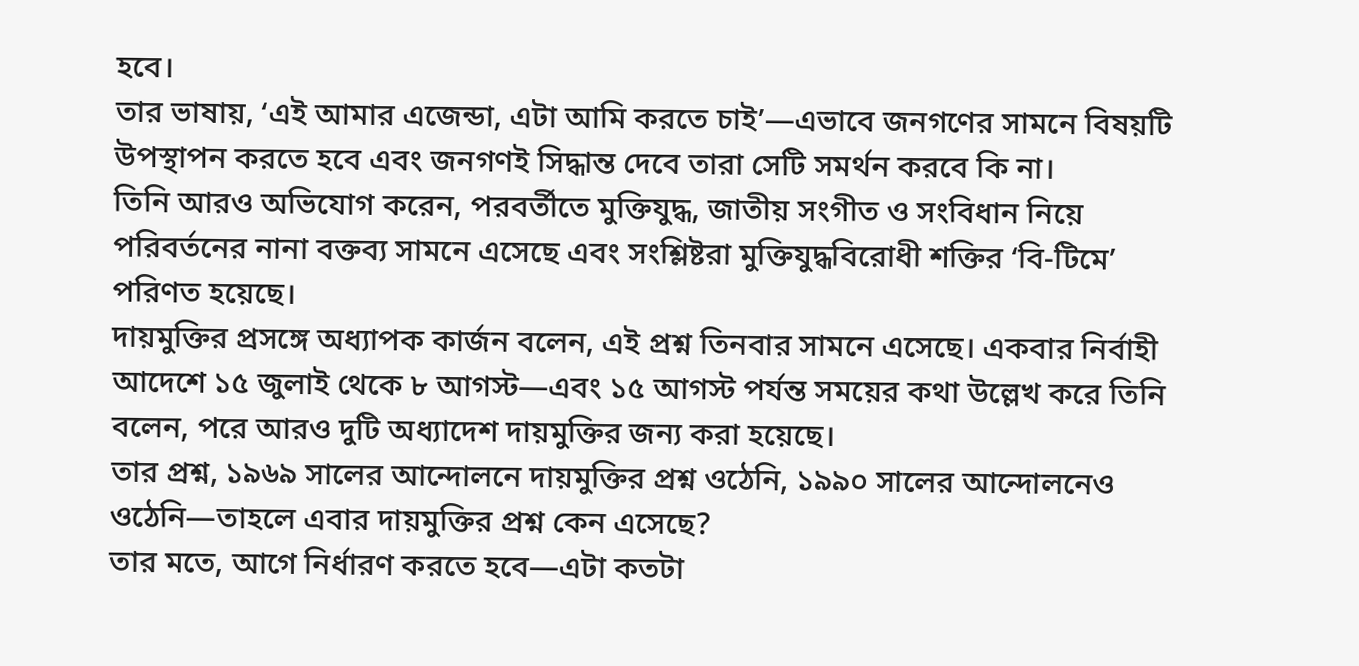হবে।
তার ভাষায়, ‘এই আমার এজেন্ডা, এটা আমি করতে চাই’—এভাবে জনগণের সামনে বিষয়টি উপস্থাপন করতে হবে এবং জনগণই সিদ্ধান্ত দেবে তারা সেটি সমর্থন করবে কি না।
তিনি আরও অভিযোগ করেন, পরবর্তীতে মুক্তিযুদ্ধ, জাতীয় সংগীত ও সংবিধান নিয়ে পরিবর্তনের নানা বক্তব্য সামনে এসেছে এবং সংশ্লিষ্টরা মুক্তিযুদ্ধবিরোধী শক্তির ‘বি-টিমে’ পরিণত হয়েছে।
দায়মুক্তির প্রসঙ্গে অধ্যাপক কার্জন বলেন, এই প্রশ্ন তিনবার সামনে এসেছে। একবার নির্বাহী আদেশে ১৫ জুলাই থেকে ৮ আগস্ট—এবং ১৫ আগস্ট পর্যন্ত সময়ের কথা উল্লেখ করে তিনি বলেন, পরে আরও দুটি অধ্যাদেশ দায়মুক্তির জন্য করা হয়েছে।
তার প্রশ্ন, ১৯৬৯ সালের আন্দোলনে দায়মুক্তির প্রশ্ন ওঠেনি, ১৯৯০ সালের আন্দোলনেও ওঠেনি—তাহলে এবার দায়মুক্তির প্রশ্ন কেন এসেছে?
তার মতে, আগে নির্ধারণ করতে হবে—এটা কতটা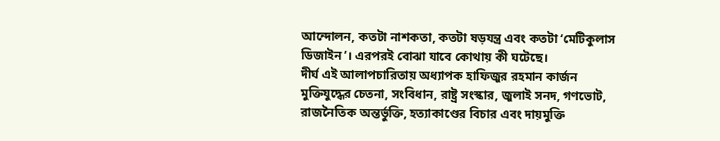আন্দোলন, কতটা নাশকতা, কতটা ষড়যন্ত্র এবং কতটা ‘মেটিকুলাস ডিজাইন’। এরপরই বোঝা যাবে কোথায় কী ঘটেছে।
দীর্ঘ এই আলাপচারিতায় অধ্যাপক হাফিজুর রহমান কার্জন মুক্তিযুদ্ধের চেতনা, সংবিধান, রাষ্ট্র সংস্কার, জুলাই সনদ, গণভোট, রাজনৈতিক অন্তর্ভুক্তি, হত্যাকাণ্ডের বিচার এবং দায়মুক্তি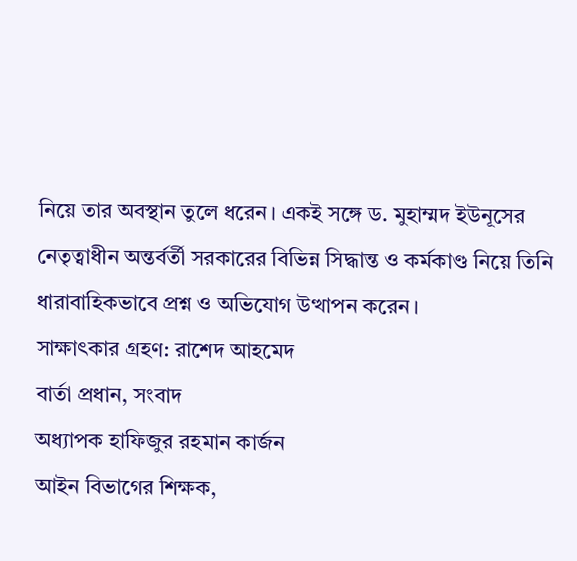নিয়ে তার অবস্থান তুলে ধরেন। একই সঙ্গে ড. মুহাম্মদ ইউনূসের নেতৃত্বাধীন অন্তর্বর্তী সরকারের বিভিন্ন সিদ্ধান্ত ও কর্মকাণ্ড নিয়ে তিনি ধারাবাহিকভাবে প্রশ্ন ও অভিযোগ উত্থাপন করেন।
সাক্ষাৎকার গ্রহণ: রাশেদ আহমেদ
বার্তা প্রধান, সংবাদ
অধ্যাপক হাফিজুর রহমান কার্জন
আইন বিভাগের শিক্ষক,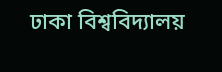ঢাকা বিশ্ববিদ্যালয়